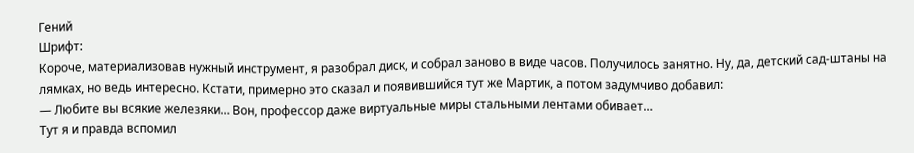Гений
Шрифт:
Короче, материализовав нужный инструмент, я разобрал диск, и собрал заново в виде часов. Получилось занятно. Ну, да, детский сад-штаны на лямках, но ведь интересно. Кстати, примерно это сказал и появившийся тут же Мартик, а потом задумчиво добавил:
— Любите вы всякие железяки… Вон, профессор даже виртуальные миры стальными лентами обивает…
Тут я и правда вспомил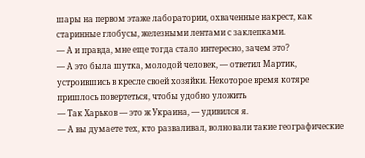шары на первом этаже лаборатории, охваченные накрест, как старинные глобусы, железными лентами с заклепками.
— А и правда, мне еще тогда стало интересно, зачем это?
— А это была шутка, молодой человек, — ответил Мартик, устроившись в кресле своей хозяйки. Некоторое время котяре пришлось повертеться, чтобы удобно уложить
— Так Харьков — это ж Украина, — удивился я.
— А вы думаете тех, кто разваливал, волновали такие географические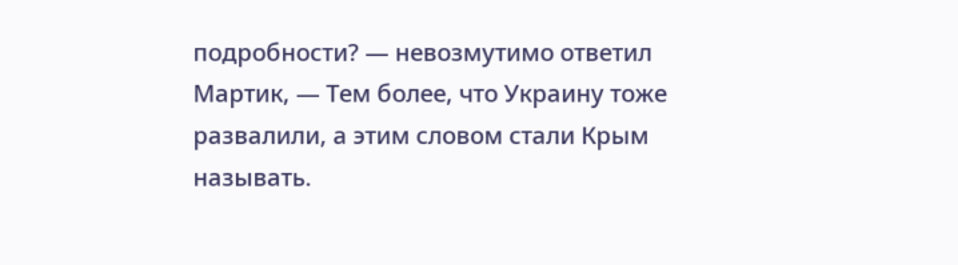подробности? — невозмутимо ответил Мартик, — Тем более, что Украину тоже развалили, а этим словом стали Крым называть.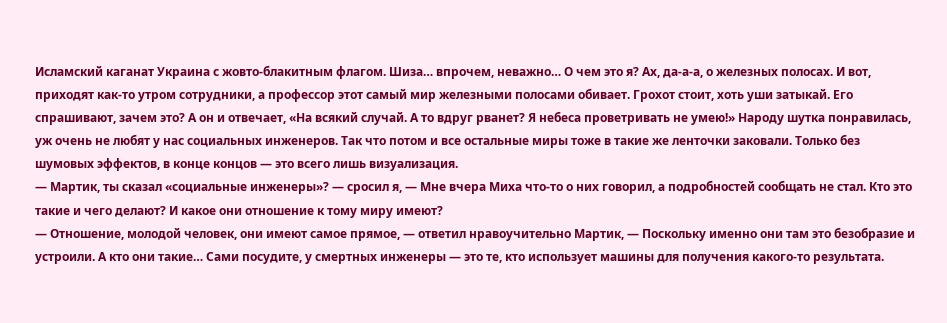Исламский каганат Украина с жовто-блакитным флагом. Шиза… впрочем, неважно… О чем это я? Ах, да-а-а, о железных полосах. И вот, приходят как-то утром сотрудники, а профессор этот самый мир железными полосами обивает. Грохот стоит, хоть уши затыкай. Его спрашивают, зачем это? А он и отвечает, «На всякий случай. А то вдруг рванет? Я небеса проветривать не умею!» Народу шутка понравилась, уж очень не любят у нас социальных инженеров. Так что потом и все остальные миры тоже в такие же ленточки заковали. Только без шумовых эффектов, в конце концов — это всего лишь визуализация.
— Мартик, ты сказал «социальные инженеры»? — сросил я, — Мне вчера Миха что-то о них говорил, а подробностей сообщать не стал. Кто это такие и чего делают? И какое они отношение к тому миру имеют?
— Отношение, молодой человек, они имеют самое прямое, — ответил нравоучительно Мартик, — Поскольку именно они там это безобразие и устроили. А кто они такие… Сами посудите, у смертных инженеры — это те, кто использует машины для получения какого-то результата.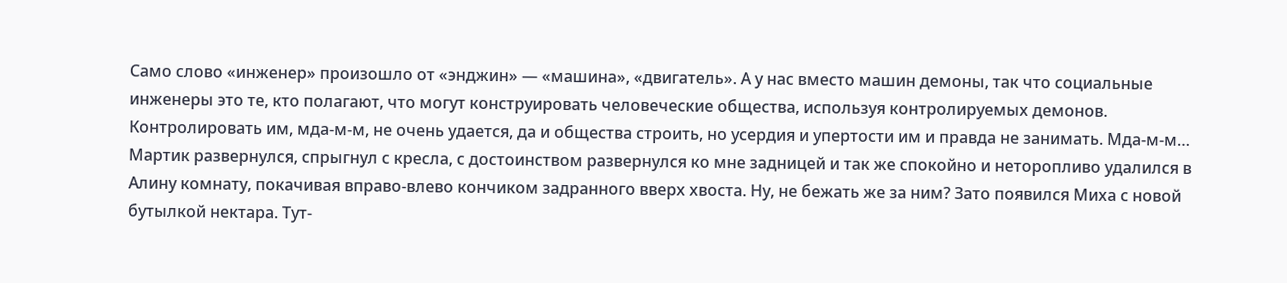Само слово «инженер» произошло от «энджин» — «машина», «двигатель». А у нас вместо машин демоны, так что социальные инженеры это те, кто полагают, что могут конструировать человеческие общества, используя контролируемых демонов. Контролировать им, мда-м-м, не очень удается, да и общества строить, но усердия и упертости им и правда не занимать. Мда-м-м…
Мартик развернулся, спрыгнул с кресла, с достоинством развернулся ко мне задницей и так же спокойно и неторопливо удалился в Алину комнату, покачивая вправо-влево кончиком задранного вверх хвоста. Ну, не бежать же за ним? Зато появился Миха с новой бутылкой нектара. Тут-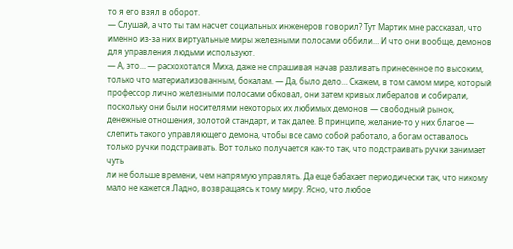то я его взял в оборот.
— Слушай, а что ты там насчет социальных инженеров говорил? Тут Мартик мне рассказал, что именно из-за них виртуальные миры железными полосами оббили… И что они вообще, демонов для управления людьми используют.
— А, это… — расхохотался Миха, даже не спрашивая начав разливать принесенное по высоким, только что материализованным, бокалам. — Да, было дело… Скажем, в том самом мире, который профессор лично железными полосами обковал, они затем кривых либералов и собирали, поскольку они были носителями некоторых их любимых демонов — свободный рынок, денежные отношения, золотой стандарт, и так далее. В принципе, желание-то у них благое — слепить такого управляющего демона, чтобы все само собой работало, а богам оставалось только ручки подстраивать. Вот только получается как-то так, что подстраивать ручки занимает чуть
ли не больше времени, чем напрямую управлять. Да еще бабахает периодически так, что никому мало не кажется.Ладно, возвращаясь к тому миру. Ясно, что любое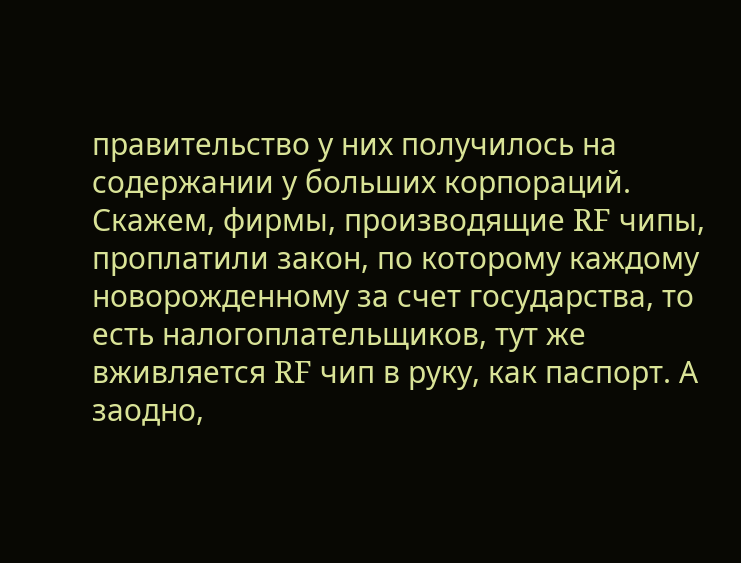правительство у них получилось на содержании у больших корпораций. Скажем, фирмы, производящие RF чипы, проплатили закон, по которому каждому новорожденному за счет государства, то есть налогоплательщиков, тут же вживляется RF чип в руку, как паспорт. А заодно,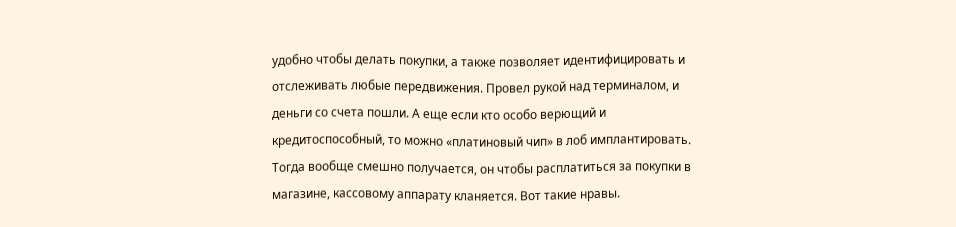удобно чтобы делать покупки, а также позволяет идентифицировать и отслеживать любые передвижения. Провел рукой над терминалом, и деньги со счета пошли. А еще если кто особо верющий и кредитоспособный, то можно «платиновый чип» в лоб имплантировать. Тогда вообще смешно получается, он чтобы расплатиться за покупки в магазине, кассовому аппарату кланяется. Вот такие нравы.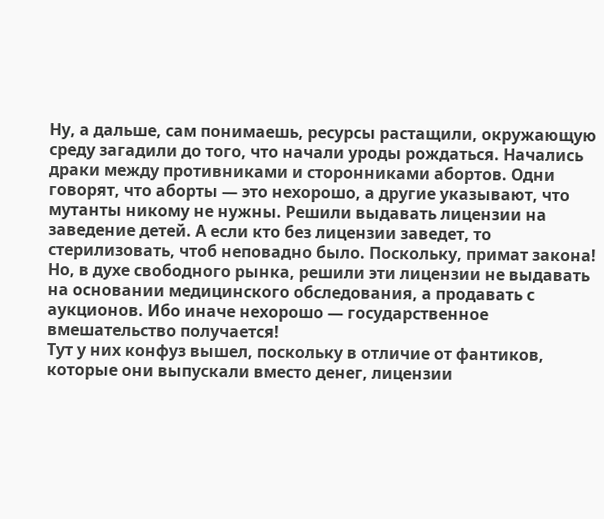Ну, а дальше, сам понимаешь, ресурсы растащили, окружающую среду загадили до того, что начали уроды рождаться. Начались драки между противниками и сторонниками абортов. Одни говорят, что аборты — это нехорошо, а другие указывают, что мутанты никому не нужны. Решили выдавать лицензии на заведение детей. А если кто без лицензии заведет, то стерилизовать, чтоб неповадно было. Поскольку, примат закона! Но, в духе свободного рынка, решили эти лицензии не выдавать на основании медицинского обследования, а продавать с аукционов. Ибо иначе нехорошо — государственное вмешательство получается!
Тут у них конфуз вышел, поскольку в отличие от фантиков, которые они выпускали вместо денег, лицензии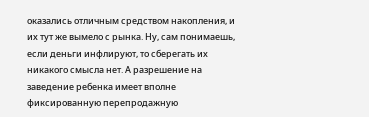оказались отличным средством накопления, и их тут же вымело с рынка. Ну, сам понимаешь, если деньги инфлируют, то сберегать их никакого смысла нет. А разрешение на заведение ребенка имеет вполне фиксированную перепродажную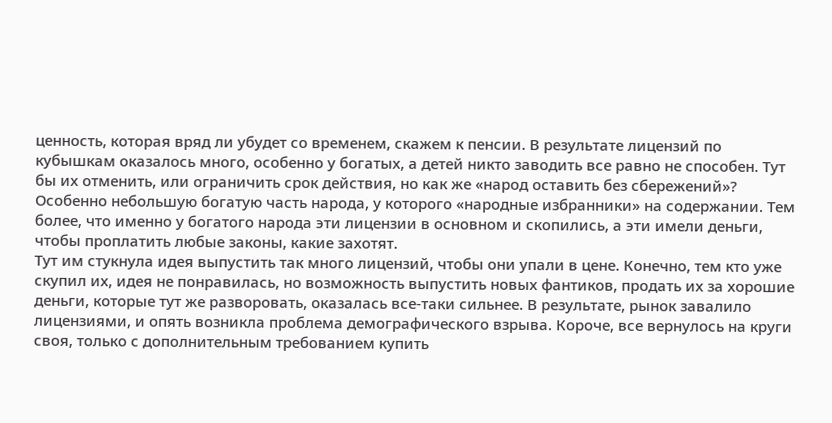ценность, которая вряд ли убудет со временем, скажем к пенсии. В результате лицензий по кубышкам оказалось много, особенно у богатых, а детей никто заводить все равно не способен. Тут бы их отменить, или ограничить срок действия, но как же «народ оставить без сбережений»? Особенно небольшую богатую часть народа, у которого «народные избранники» на содержании. Тем более, что именно у богатого народа эти лицензии в основном и скопились, а эти имели деньги, чтобы проплатить любые законы, какие захотят.
Тут им стукнула идея выпустить так много лицензий, чтобы они упали в цене. Конечно, тем кто уже скупил их, идея не понравилась, но возможность выпустить новых фантиков, продать их за хорошие деньги, которые тут же разворовать, оказалась все-таки сильнее. В результате, рынок завалило лицензиями, и опять возникла проблема демографического взрыва. Короче, все вернулось на круги своя, только с дополнительным требованием купить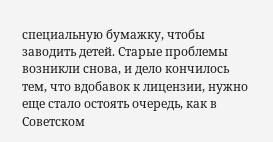специальную бумажку, чтобы заводить детей. Старые проблемы возникли снова, и дело кончилось тем, что вдобавок к лицензии, нужно еще стало остоять очередь, как в Советском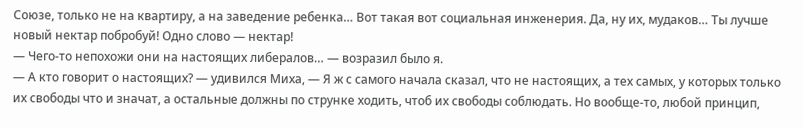Союзе, только не на квартиру, а на заведение ребенка… Вот такая вот социальная инженерия. Да, ну их, мудаков… Ты лучше новый нектар побробуй! Одно слово — нектар!
— Чего-то непохожи они на настоящих либералов… — возразил было я.
— А кто говорит о настоящих? — удивился Миха, — Я ж с самого начала сказал, что не настоящих, а тех самых, у которых только их свободы что и значат, а остальные должны по струнке ходить, чтоб их свободы соблюдать. Но вообще-то, любой принцип,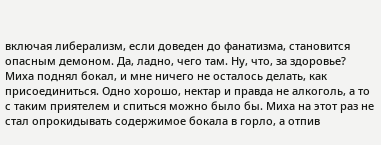включая либерализм, если доведен до фанатизма, становится опасным демоном. Да, ладно, чего там. Ну, что, за здоровье?
Миха поднял бокал, и мне ничего не осталось делать, как присоединиться. Одно хорошо, нектар и правда не алкоголь, а то с таким приятелем и спиться можно было бы. Миха на этот раз не стал опрокидывать содержимое бокала в горло, а отпив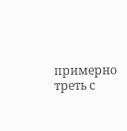примерно треть с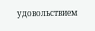удовольствием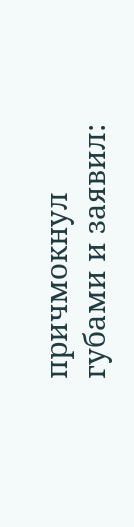причмокнул губами и заявил: